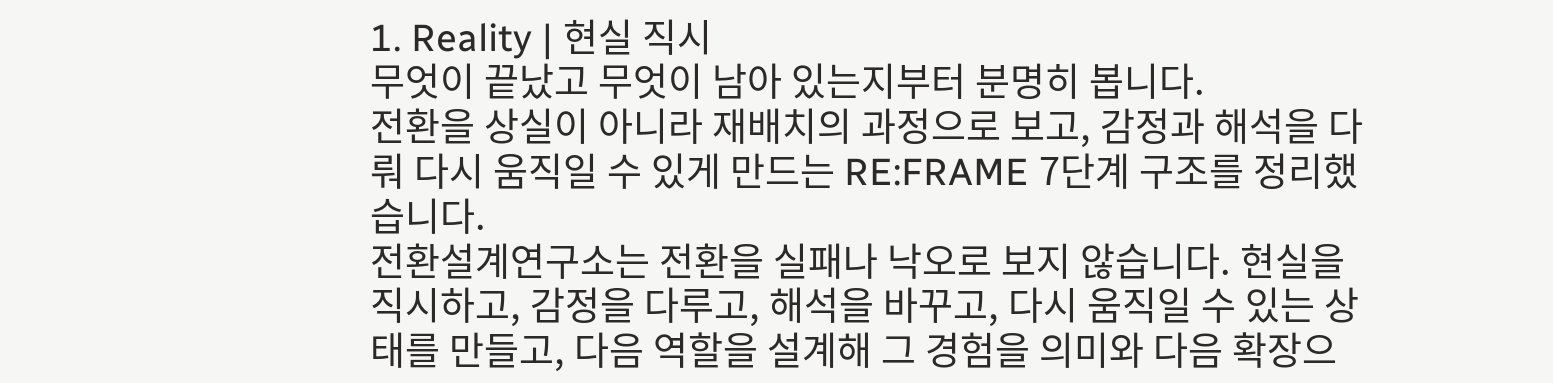1. Reality | 현실 직시
무엇이 끝났고 무엇이 남아 있는지부터 분명히 봅니다.
전환을 상실이 아니라 재배치의 과정으로 보고, 감정과 해석을 다뤄 다시 움직일 수 있게 만드는 RE:FRAME 7단계 구조를 정리했습니다.
전환설계연구소는 전환을 실패나 낙오로 보지 않습니다. 현실을 직시하고, 감정을 다루고, 해석을 바꾸고, 다시 움직일 수 있는 상태를 만들고, 다음 역할을 설계해 그 경험을 의미와 다음 확장으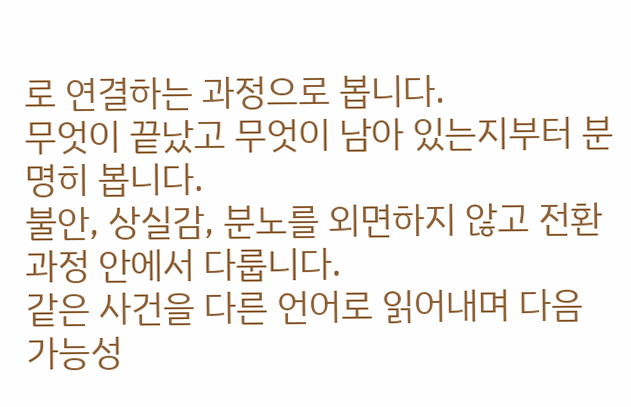로 연결하는 과정으로 봅니다.
무엇이 끝났고 무엇이 남아 있는지부터 분명히 봅니다.
불안, 상실감, 분노를 외면하지 않고 전환 과정 안에서 다룹니다.
같은 사건을 다른 언어로 읽어내며 다음 가능성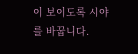이 보이도록 시야를 바꿉니다.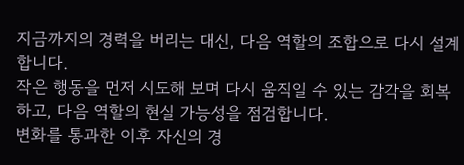지금까지의 경력을 버리는 대신, 다음 역할의 조합으로 다시 설계합니다.
작은 행동을 먼저 시도해 보며 다시 움직일 수 있는 감각을 회복하고, 다음 역할의 현실 가능성을 점검합니다.
변화를 통과한 이후 자신의 경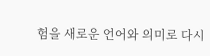험을 새로운 언어와 의미로 다시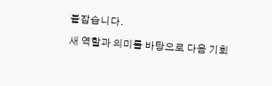붙잡습니다.
새 역할과 의미를 바탕으로 다음 기회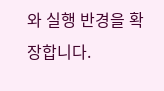와 실행 반경을 확장합니다.